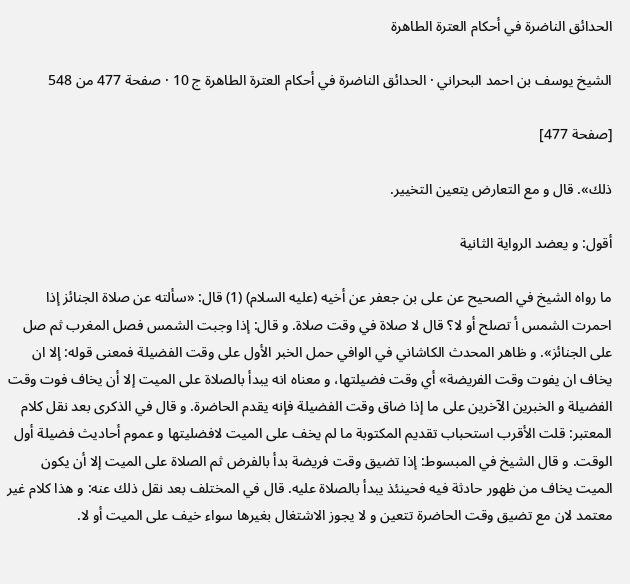الحدائق الناضرة في أحكام العترة الطاهرة

الشيخ يوسف بن احمد البحراني · الحدائق الناضرة في أحكام العترة الطاهرة ج 10 · صفحة 477 من 548

[صفحة 477]

ذلك». قال و مع التعارض يتعين التخيير.

أقول: و يعضد الرواية الثانية

ما رواه الشيخ في الصحيح عن على بن جعفر عن أخيه (عليه السلام) (1) قال: «سألته عن صلاة الجنائز إذا احمرت الشمس أ تصلح أو لا؟ قال لا صلاة في وقت صلاة. و قال: إذا وجبت الشمس فصل المغرب ثم صل على الجنائز». و ظاهر المحدث الكاشاني في الوافي حمل الخبر الأول على وقت الفضيلة فمعنى قوله: إلا ان يخاف ان يفوت وقت الفريضة» أي وقت فضيلتها، و معناه انه يبدأ بالصلاة على الميت إلا أن يخاف فوت وقت الفضيلة و الخبرين الآخرين على ما إذا ضاق وقت الفضيلة فإنه يقدم الحاضرة. و قال في الذكرى بعد نقل كلام المعتبر: قلت الأقرب استحباب تقديم المكتوبة ما لم يخف على الميت لافضليتها و عموم أحاديث فضيلة أول الوقت. و قال الشيخ في المبسوط: إذا تضيق وقت فريضة بدأ بالفرض ثم الصلاة على الميت إلا أن يكون الميت يخاف من ظهور حادثة فيه فحينئذ يبدأ بالصلاة عليه. قال في المختلف بعد نقل ذلك عنه: و هذا كلام غير معتمد لان مع تضيق وقت الحاضرة تتعين و لا يجوز الاشتغال بغيرها سواء خيف على الميت أو لا.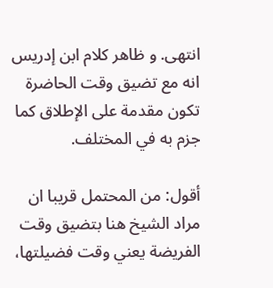انتهى. و ظاهر كلام ابن إدريس انه مع تضيق وقت الحاضرة تكون مقدمة على الإطلاق كما جزم به في المختلف.

أقول: من المحتمل قريبا ان مراد الشيخ هنا بتضيق وقت الفريضة يعني وقت فضيلتها،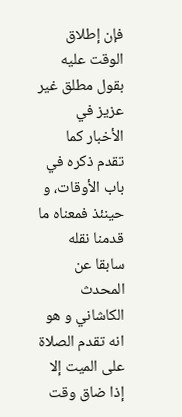فإن إطلاق الوقت عليه بقول مطلق غير عزيز في الأخبار كما تقدم ذكره في باب الأوقات، و حينئذ فمعناه ما قدمنا نقله سابقا عن المحدث الكاشاني و هو انه تقدم الصلاة على الميت إلا إذا ضاق وقت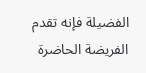الفضيلة فإنه تقدم الفريضة الحاضرة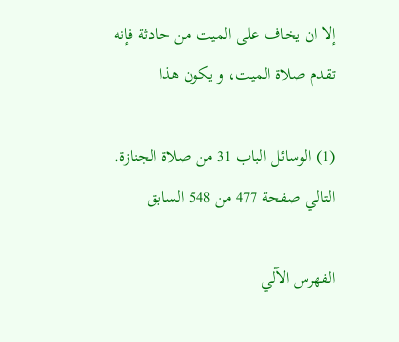إلا ان يخاف على الميت من حادثة فإنه تقدم صلاة الميت، و يكون هذا

(1) الوسائل الباب 31 من صلاة الجنازة.
التالي صفحة 477 من 548 السابق

الفهرس الآلي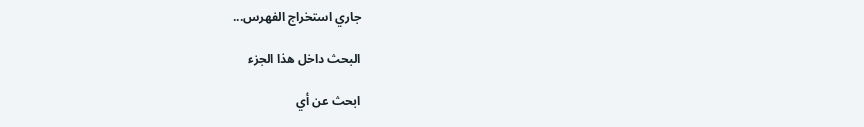جاري استخراج الفهرس...

البحث داخل هذا الجزء

ابحث عن أي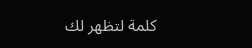كلمة لتظهر لك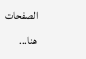الصفحات هنا...